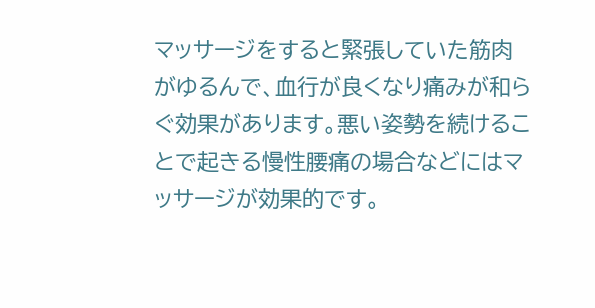マッサージをすると緊張していた筋肉がゆるんで、血行が良くなり痛みが和らぐ効果があります。悪い姿勢を続けることで起きる慢性腰痛の場合などにはマッサージが効果的です。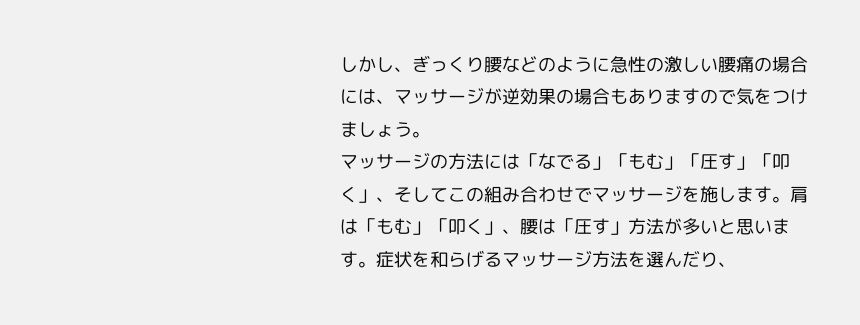しかし、ぎっくり腰などのように急性の激しい腰痛の場合には、マッサージが逆効果の場合もありますので気をつけましょう。
マッサージの方法には「なでる」「もむ」「圧す」「叩く」、そしてこの組み合わせでマッサージを施します。肩は「もむ」「叩く」、腰は「圧す」方法が多いと思います。症状を和らげるマッサージ方法を選んだり、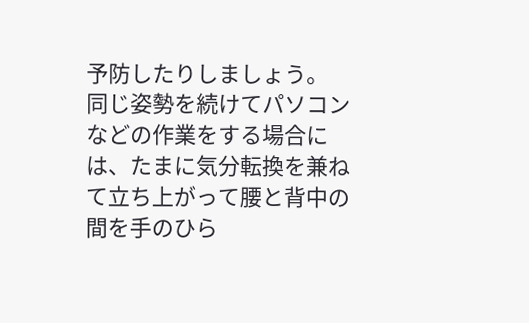予防したりしましょう。
同じ姿勢を続けてパソコンなどの作業をする場合には、たまに気分転換を兼ねて立ち上がって腰と背中の間を手のひら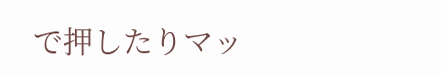で押したりマッ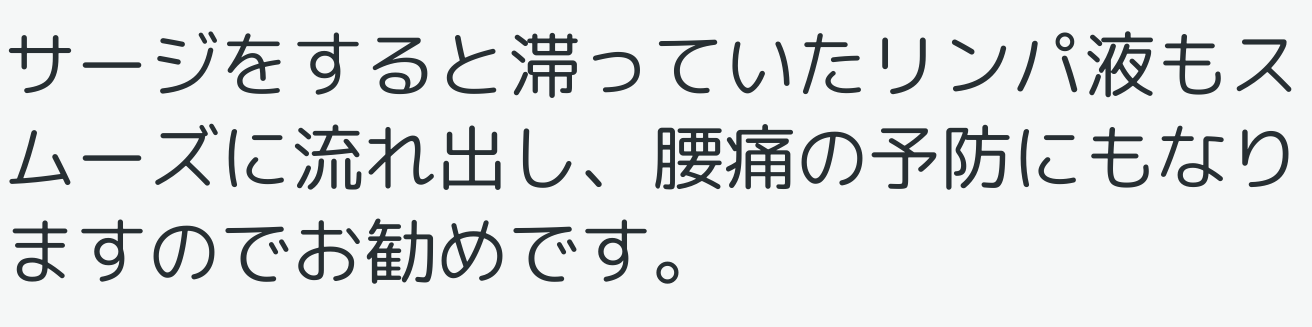サージをすると滞っていたリンパ液もスムーズに流れ出し、腰痛の予防にもなりますのでお勧めです。